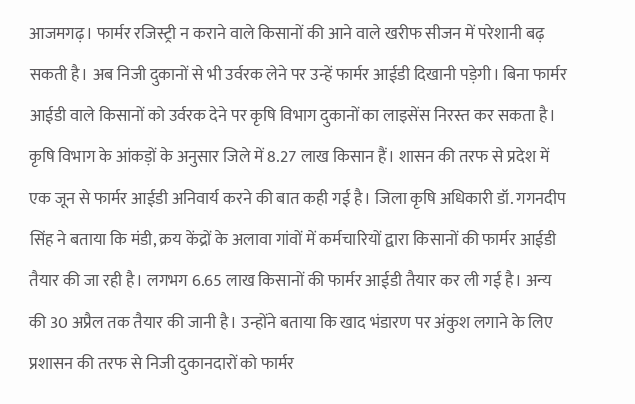आजमगढ़। फार्मर रजिस्ट्री न कराने वाले किसानों की आने वाले खरीफ सीजन में परेशानी बढ़ सकती है। अब निजी दुकानों से भी उर्वरक लेने पर उन्हें फार्मर आईडी दिखानी पड़ेगी। बिना फार्मर आईडी वाले किसानों को उर्वरक देने पर कृषि विभाग दुकानों का लाइसेंस निरस्त कर सकता है।
कृषि विभाग के आंकड़ों के अनुसार जिले में 8.27 लाख किसान हैं। शासन की तरफ से प्रदेश में एक जून से फार्मर आईडी अनिवार्य करने की बात कही गई है। जिला कृषि अधिकारी डॉ. गगनदीप सिंह ने बताया कि मंडी, क्रय केंद्रों के अलावा गांवों में कर्मचारियों द्वारा किसानों की फार्मर आईडी तैयार की जा रही है। लगभग 6.65 लाख किसानों की फार्मर आईडी तैयार कर ली गई है। अन्य की 30 अप्रैल तक तैयार की जानी है। उन्होंने बताया कि खाद भंडारण पर अंकुश लगाने के लिए प्रशासन की तरफ से निजी दुकानदारों को फार्मर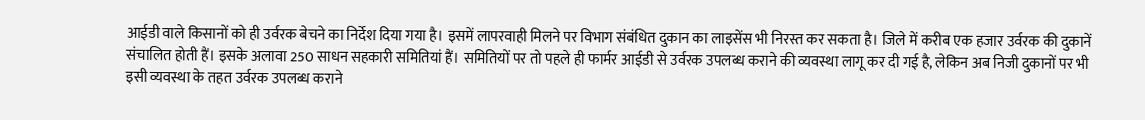आईडी वाले किसानों को ही उर्वरक बेचने का निर्देश दिया गया है। इसमें लापरवाही मिलने पर विभाग संबंधित दुकान का लाइसेंस भी निरस्त कर सकता है। जिले में करीब एक हजार उर्वरक की दुकानें संचालित होती हैं। इसके अलावा 250 साधन सहकारी समितियां हैं। समितियों पर तो पहले ही फार्मर आईडी से उर्वरक उपलब्ध कराने की व्यवस्था लागू कर दी गई है, लेकिन अब निजी दुकानों पर भी इसी व्यवस्था के तहत उर्वरक उपलब्ध कराने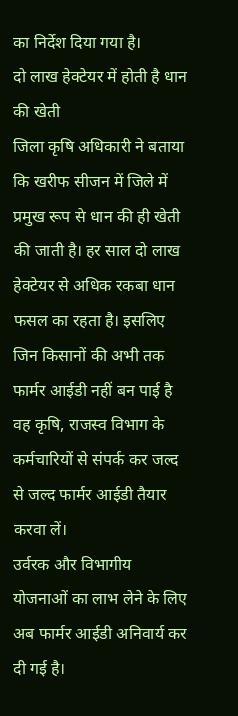का निर्देश दिया गया है।
दो लाख हेक्टेयर में होती है धान की खेती
जिला कृषि अधिकारी ने बताया कि खरीफ सीजन में जिले में प्रमुख रूप से धान की ही खेती की जाती है। हर साल दो लाख हेक्टेयर से अधिक रकबा धान फसल का रहता है। इसलिए जिन किसानों की अभी तक फार्मर आईडी नहीं बन पाई है वह कृषि, राजस्व विभाग के कर्मचारियों से संपर्क कर जल्द से जल्द फार्मर आईडी तैयार करवा लें।
उर्वरक और विभागीय योजनाओं का लाभ लेने के लिए अब फार्मर आईडी अनिवार्य कर दी गई है।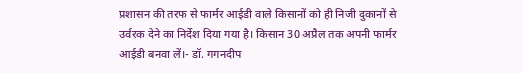प्रशासन की तरफ से फार्मर आईडी वाले किसानों को ही निजी दुकानों से उर्वरक देने का निर्देश दिया गया है। किसान 30 अप्रैल तक अपनी फार्मर आईडी बनवा लें।- डॉ. गगनदीप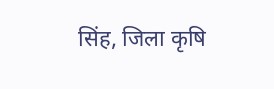सिंह, जिला कृषि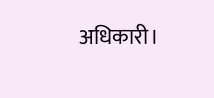अधिकारी।